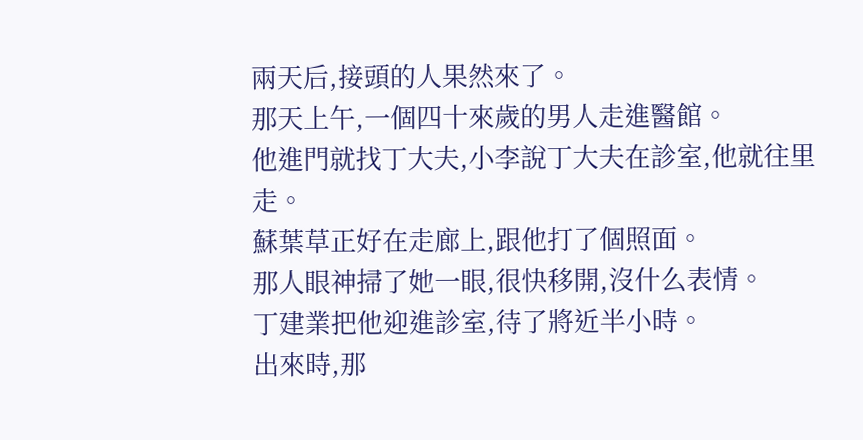兩天后,接頭的人果然來了。
那天上午,一個四十來歲的男人走進醫館。
他進門就找丁大夫,小李說丁大夫在診室,他就往里走。
蘇葉草正好在走廊上,跟他打了個照面。
那人眼神掃了她一眼,很快移開,沒什么表情。
丁建業把他迎進診室,待了將近半小時。
出來時,那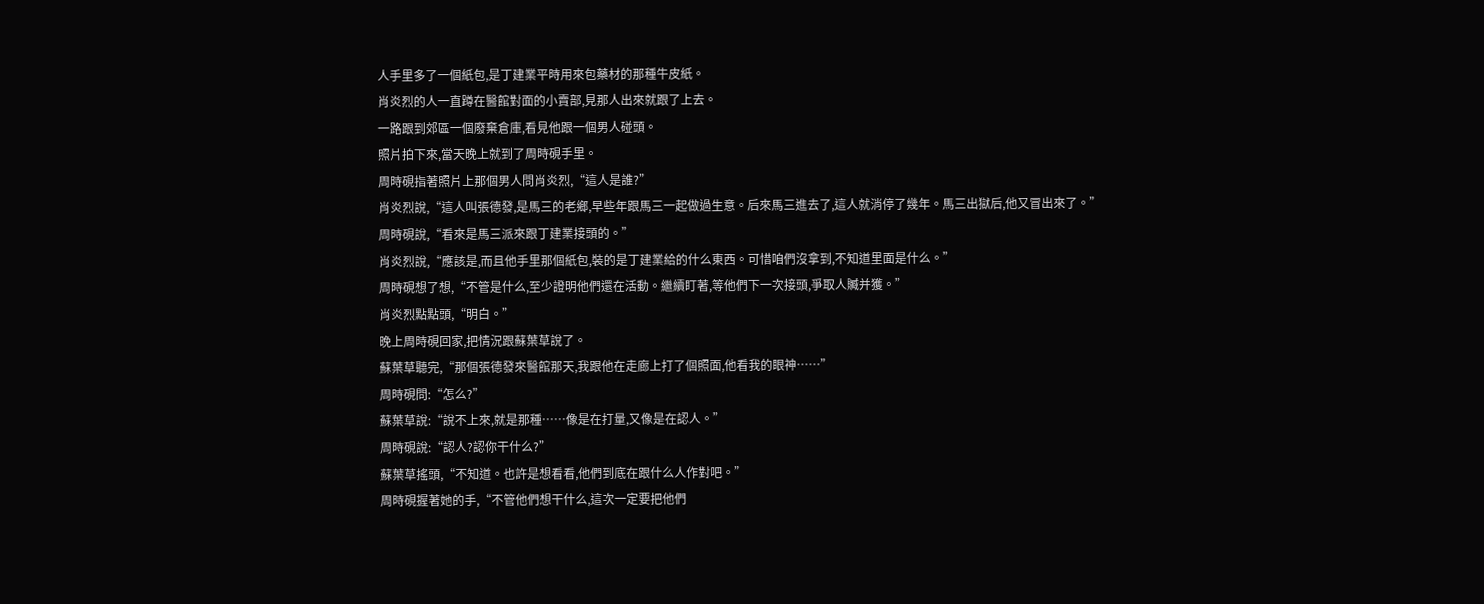人手里多了一個紙包,是丁建業平時用來包藥材的那種牛皮紙。
肖炎烈的人一直蹲在醫館對面的小賣部,見那人出來就跟了上去。
一路跟到郊區一個廢棄倉庫,看見他跟一個男人碰頭。
照片拍下來,當天晚上就到了周時硯手里。
周時硯指著照片上那個男人問肖炎烈,“這人是誰?”
肖炎烈說,“這人叫張德發,是馬三的老鄉,早些年跟馬三一起做過生意。后來馬三進去了,這人就消停了幾年。馬三出獄后,他又冒出來了。”
周時硯說,“看來是馬三派來跟丁建業接頭的。”
肖炎烈說,“應該是,而且他手里那個紙包,裝的是丁建業給的什么東西。可惜咱們沒拿到,不知道里面是什么。”
周時硯想了想,“不管是什么,至少證明他們還在活動。繼續盯著,等他們下一次接頭,爭取人贓并獲。”
肖炎烈點點頭,“明白。”
晚上周時硯回家,把情況跟蘇葉草說了。
蘇葉草聽完,“那個張德發來醫館那天,我跟他在走廊上打了個照面,他看我的眼神……”
周時硯問:“怎么?”
蘇葉草說:“說不上來,就是那種……像是在打量,又像是在認人。”
周時硯說:“認人?認你干什么?”
蘇葉草搖頭,“不知道。也許是想看看,他們到底在跟什么人作對吧。”
周時硯握著她的手,“不管他們想干什么,這次一定要把他們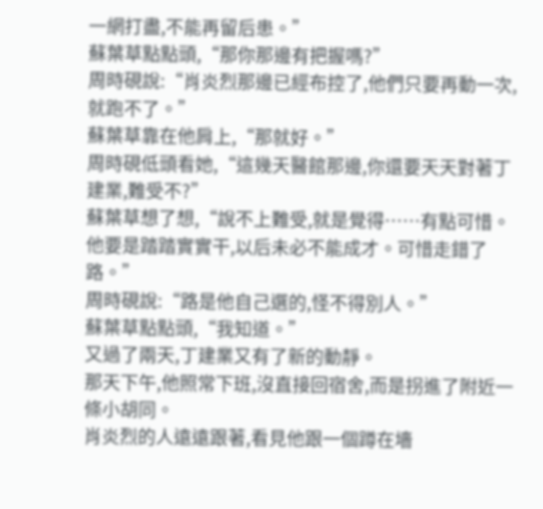一網打盡,不能再留后患。”
蘇葉草點點頭,“那你那邊有把握嗎?”
周時硯說:“肖炎烈那邊已經布控了,他們只要再動一次,就跑不了。”
蘇葉草靠在他肩上,“那就好。”
周時硯低頭看她,“這幾天醫館那邊,你還要天天對著丁建業,難受不?”
蘇葉草想了想,“說不上難受,就是覺得……有點可惜。他要是踏踏實實干,以后未必不能成才。可惜走錯了路。”
周時硯說:“路是他自己選的,怪不得別人。”
蘇葉草點點頭,“我知道。”
又過了兩天,丁建業又有了新的動靜。
那天下午,他照常下班,沒直接回宿舍,而是拐進了附近一條小胡同。
肖炎烈的人遠遠跟著,看見他跟一個蹲在墻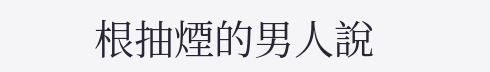根抽煙的男人說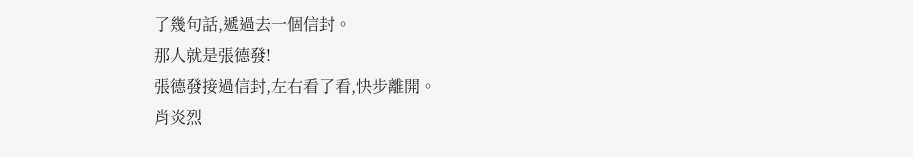了幾句話,遞過去一個信封。
那人就是張德發!
張德發接過信封,左右看了看,快步離開。
肖炎烈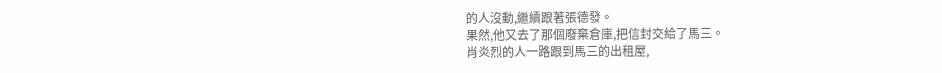的人沒動,繼續跟著張德發。
果然,他又去了那個廢棄倉庫,把信封交給了馬三。
肖炎烈的人一路跟到馬三的出租屋,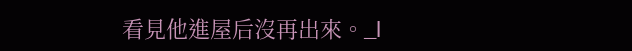看見他進屋后沒再出來。_l